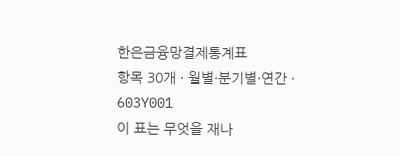한은금융망결제통계표
항목 30개 · 월별·분기별·연간 · 603Y001
이 표는 무엇을 재나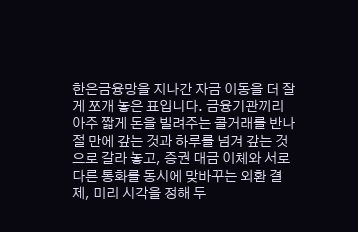한은금융망을 지나간 자금 이동을 더 잘게 쪼개 놓은 표입니다. 금융기관끼리 아주 짧게 돈을 빌려주는 콜거래를 반나절 만에 갚는 것과 하루를 넘겨 갚는 것으로 갈라 놓고, 증권 대금 이체와 서로 다른 통화를 동시에 맞바꾸는 외환 결제, 미리 시각을 정해 두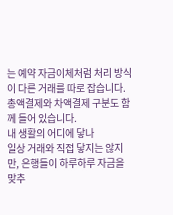는 예약 자금이체처럼 처리 방식이 다른 거래를 따로 잡습니다. 총액결제와 차액결제 구분도 함께 들어 있습니다.
내 생활의 어디에 닿나
일상 거래와 직접 닿지는 않지만, 은행들이 하루하루 자금을 맞추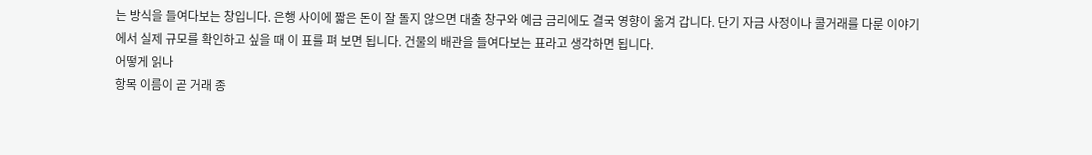는 방식을 들여다보는 창입니다. 은행 사이에 짧은 돈이 잘 돌지 않으면 대출 창구와 예금 금리에도 결국 영향이 옮겨 갑니다. 단기 자금 사정이나 콜거래를 다룬 이야기에서 실제 규모를 확인하고 싶을 때 이 표를 펴 보면 됩니다. 건물의 배관을 들여다보는 표라고 생각하면 됩니다.
어떻게 읽나
항목 이름이 곧 거래 종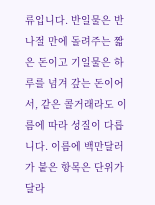류입니다. 반일물은 반나절 만에 돌려주는 짧은 돈이고 기일물은 하루를 넘겨 갚는 돈이어서, 같은 콜거래라도 이름에 따라 성질이 다릅니다. 이름에 백만달러가 붙은 항목은 단위가 달라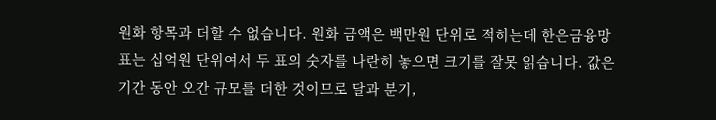원화 항목과 더할 수 없습니다. 원화 금액은 백만원 단위로 적히는데 한은금융망 표는 십억원 단위여서 두 표의 숫자를 나란히 놓으면 크기를 잘못 읽습니다. 값은 기간 동안 오간 규모를 더한 것이므로 달과 분기,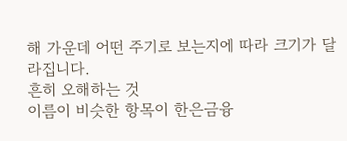해 가운데 어떤 주기로 보는지에 따라 크기가 달라집니다.
흔히 오해하는 것
이름이 비슷한 항목이 한은금융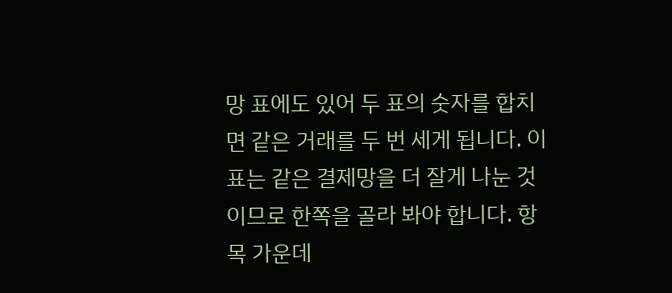망 표에도 있어 두 표의 숫자를 합치면 같은 거래를 두 번 세게 됩니다. 이 표는 같은 결제망을 더 잘게 나눈 것이므로 한쪽을 골라 봐야 합니다. 항목 가운데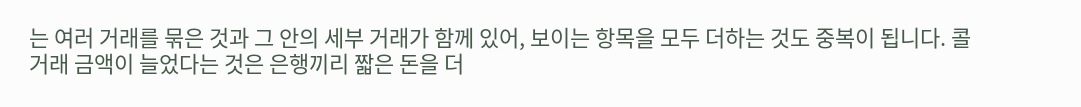는 여러 거래를 묶은 것과 그 안의 세부 거래가 함께 있어, 보이는 항목을 모두 더하는 것도 중복이 됩니다. 콜거래 금액이 늘었다는 것은 은행끼리 짧은 돈을 더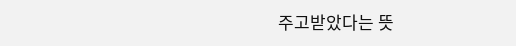주고받았다는 뜻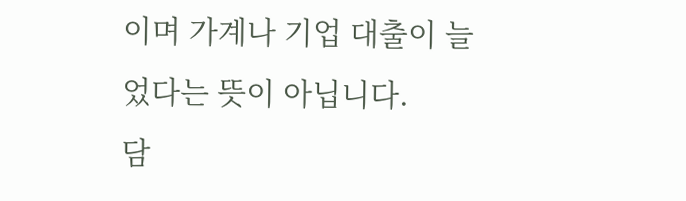이며 가계나 기업 대출이 늘었다는 뜻이 아닙니다.
담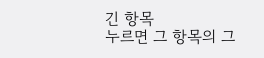긴 항목
누르면 그 항목의 그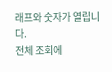래프와 숫자가 열립니다.
전체 조회에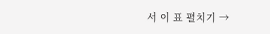서 이 표 펼치기 →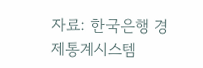자료: 한국은행 경제통계시스템